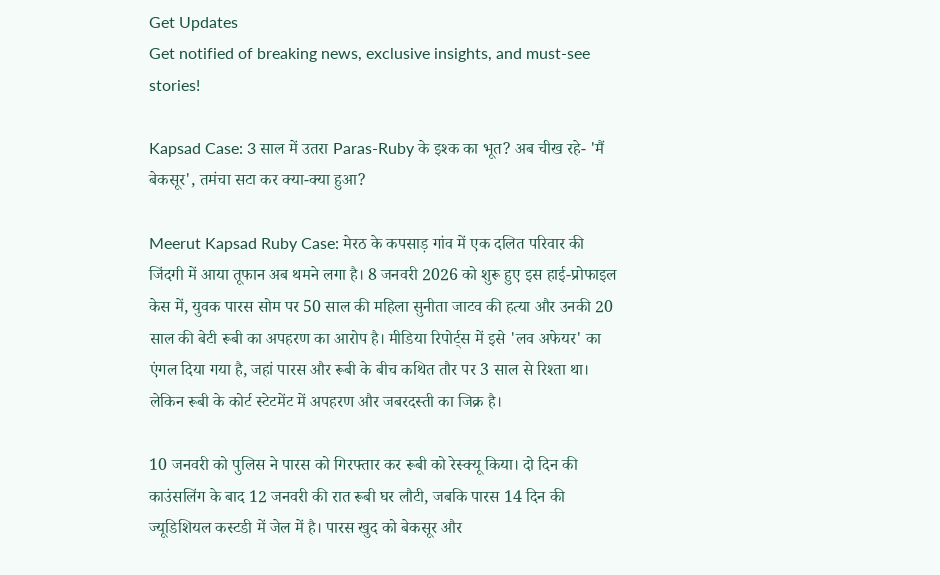Get Updates
Get notified of breaking news, exclusive insights, and must-see stories!

Kapsad Case: 3 साल में उतरा Paras-Ruby के इश्क का भूत? अब चीख रहे- 'मैं बेकसूर', तमंचा सटा कर क्या-क्या हुआ?

Meerut Kapsad Ruby Case: मेरठ के कपसाड़ गांव में एक दलित परिवार की जिंदगी में आया तूफान अब थमने लगा है। 8 जनवरी 2026 को शुरू हुए इस हाई-प्रोफाइल केस में, युवक पारस सोम पर 50 साल की महिला सुनीता जाटव की हत्या और उनकी 20 साल की बेटी रूबी का अपहरण का आरोप है। मीडिया रिपोर्ट्स में इसे 'लव अफेयर' का एंगल दिया गया है, जहां पारस और रूबी के बीच कथित तौर पर 3 साल से रिश्ता था। लेकिन रूबी के कोर्ट स्टेटमेंट में अपहरण और जबरदस्ती का जिक्र है।

10 जनवरी को पुलिस ने पारस को गिरफ्तार कर रूबी को रेस्क्यू किया। दो दिन की काउंसलिंग के बाद 12 जनवरी की रात रूबी घर लौटी, जबकि पारस 14 दिन की ज्यूडिशियल कस्टडी में जेल में है। पारस खुद को बेकसूर और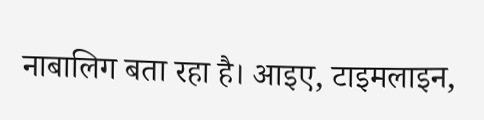नाबालिग बता रहा है। आइए, टाइमलाइन,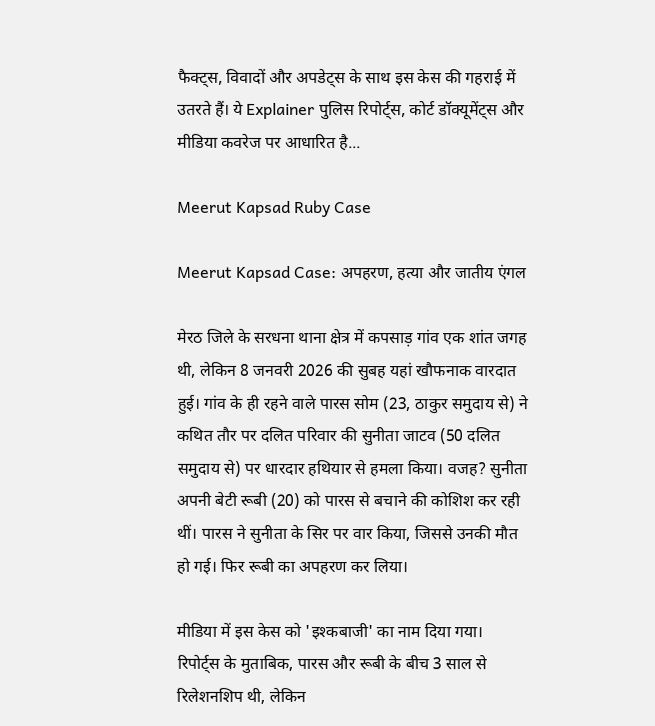फैक्ट्स, विवादों और अपडेट्स के साथ इस केस की गहराई में उतरते हैं। ये Explainer पुलिस रिपोर्ट्स, कोर्ट डॉक्यूमेंट्स और मीडिया कवरेज पर आधारित है...

Meerut Kapsad Ruby Case

Meerut Kapsad Case: अपहरण, हत्या और जातीय एंगल

मेरठ जिले के सरधना थाना क्षेत्र में कपसाड़ गांव एक शांत जगह थी, लेकिन 8 जनवरी 2026 की सुबह यहां खौफनाक वारदात हुई। गांव के ही रहने वाले पारस सोम (23, ठाकुर समुदाय से) ने कथित तौर पर दलित परिवार की सुनीता जाटव (50 दलित समुदाय से) पर धारदार हथियार से हमला किया। वजह? सुनीता अपनी बेटी रूबी (20) को पारस से बचाने की कोशिश कर रही थीं। पारस ने सुनीता के सिर पर वार किया, जिससे उनकी मौत हो गई। फिर रूबी का अपहरण कर लिया।

मीडिया में इस केस को 'इश्कबाजी' का नाम दिया गया। रिपोर्ट्स के मुताबिक, पारस और रूबी के बीच 3 साल से रिलेशनशिप थी, लेकिन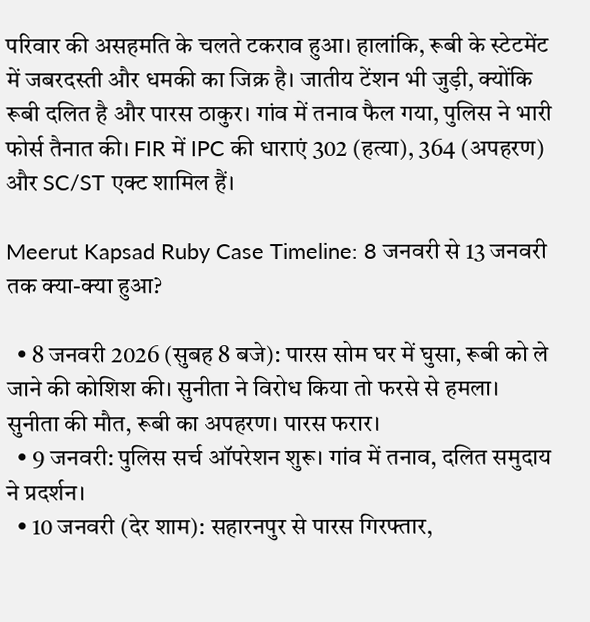परिवार की असहमति के चलते टकराव हुआ। हालांकि, रूबी के स्टेटमेंट में जबरदस्ती और धमकी का जिक्र है। जातीय टेंशन भी जुड़ी, क्योंकि रूबी दलित है और पारस ठाकुर। गांव में तनाव फैल गया, पुलिस ने भारी फोर्स तैनात की। FIR में IPC की धाराएं 302 (हत्या), 364 (अपहरण) और SC/ST एक्ट शामिल हैं।

Meerut Kapsad Ruby Case Timeline: 8 जनवरी से 13 जनवरी तक क्या-क्या हुआ?

  • 8 जनवरी 2026 (सुबह 8 बजे): पारस सोम घर में घुसा, रूबी को ले जाने की कोशिश की। सुनीता ने विरोध किया तो फरसे से हमला। सुनीता की मौत, रूबी का अपहरण। पारस फरार।
  • 9 जनवरी: पुलिस सर्च ऑपरेशन शुरू। गांव में तनाव, दलित समुदाय ने प्रदर्शन।
  • 10 जनवरी (देर शाम): सहारनपुर से पारस गिरफ्तार,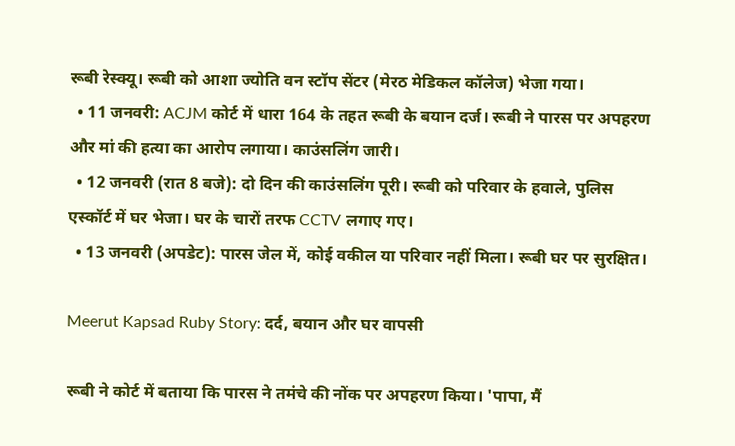रूबी रेस्क्यू। रूबी को आशा ज्योति वन स्टॉप सेंटर (मेरठ मेडिकल कॉलेज) भेजा गया।
  • 11 जनवरी: ACJM कोर्ट में धारा 164 के तहत रूबी के बयान दर्ज। रूबी ने पारस पर अपहरण और मां की हत्या का आरोप लगाया। काउंसलिंग जारी।
  • 12 जनवरी (रात 8 बजे): दो दिन की काउंसलिंग पूरी। रूबी को परिवार के हवाले, पुलिस एस्कॉर्ट में घर भेजा। घर के चारों तरफ CCTV लगाए गए।
  • 13 जनवरी (अपडेट): पारस जेल में, कोई वकील या परिवार नहीं मिला। रूबी घर पर सुरक्षित।

Meerut Kapsad Ruby Story: दर्द, बयान और घर वापसी

रूबी ने कोर्ट में बताया कि पारस ने तमंचे की नोंक पर अपहरण किया। 'पापा, मैं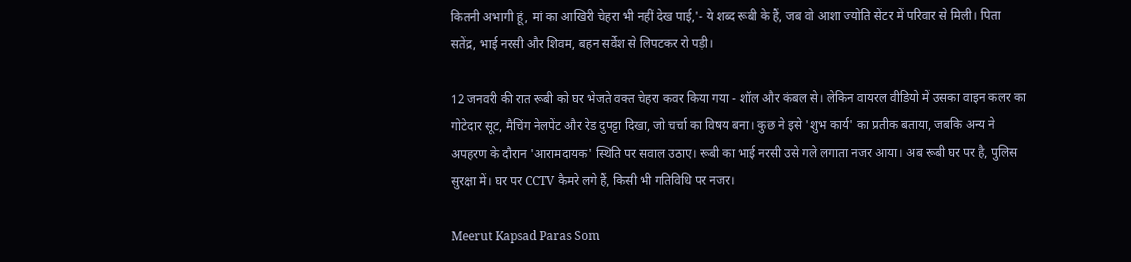कितनी अभागी हूं, मां का आखिरी चेहरा भी नहीं देख पाई,'- ये शब्द रूबी के हैं, जब वो आशा ज्योति सेंटर में परिवार से मिली। पिता सतेंद्र, भाई नरसी और शिवम, बहन सर्वेश से लिपटकर रो पड़ी।

12 जनवरी की रात रूबी को घर भेजते वक्त चेहरा कवर किया गया - शॉल और कंबल से। लेकिन वायरल वीडियो में उसका वाइन कलर का गोटेदार सूट, मैचिंग नेलपेंट और रेड दुपट्टा दिखा, जो चर्चा का विषय बना। कुछ ने इसे 'शुभ कार्य' का प्रतीक बताया, जबकि अन्य ने अपहरण के दौरान 'आरामदायक' स्थिति पर सवाल उठाए। रूबी का भाई नरसी उसे गले लगाता नजर आया। अब रूबी घर पर है, पुलिस सुरक्षा में। घर पर CCTV कैमरे लगे हैं, किसी भी गतिविधि पर नजर।

Meerut Kapsad Paras Som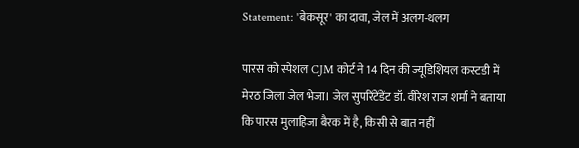Statement: 'बेकसूर' का दावा, जेल में अलग-थलग

पारस को स्पेशल CJM कोर्ट ने 14 दिन की ज्यूडिशियल कस्टडी में मेरठ जिला जेल भेजा। जेल सुपरिंटेंडेंट डॉ. वीरेश राज शर्मा ने बताया कि पारस मुलाहिजा बैरक में है, किसी से बात नहीं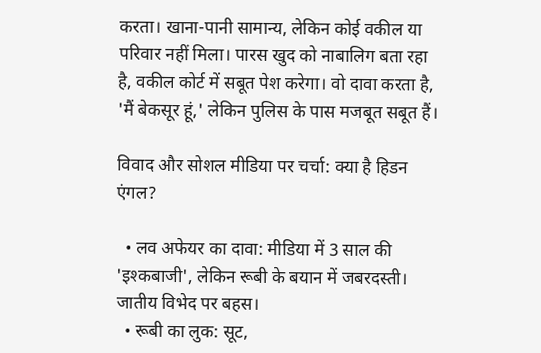करता। खाना-पानी सामान्य, लेकिन कोई वकील या परिवार नहीं मिला। पारस खुद को नाबालिग बता रहा है, वकील कोर्ट में सबूत पेश करेगा। वो दावा करता है, 'मैं बेकसूर हूं,' लेकिन पुलिस के पास मजबूत सबूत हैं।

विवाद और सोशल मीडिया पर चर्चा: क्या है हिडन एंगल?

  • लव अफेयर का दावा: मीडिया में 3 साल की 'इश्कबाजी', लेकिन रूबी के बयान में जबरदस्ती। जातीय विभेद पर बहस।
  • रूबी का लुक: सूट,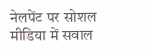नेलपेंट पर सोशल मीडिया में सवाल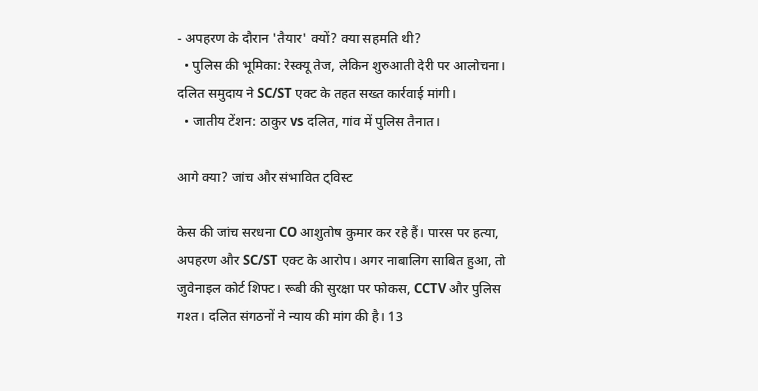- अपहरण के दौरान 'तैयार' क्यों? क्या सहमति थी?
  • पुलिस की भूमिका: रेस्क्यू तेज, लेकिन शुरुआती देरी पर आलोचना। दलित समुदाय ने SC/ST एक्ट के तहत सख्त कार्रवाई मांगी।
  • जातीय टेंशन: ठाकुर vs दलित, गांव में पुलिस तैनात।

आगे क्या? जांच और संभावित ट्विस्ट

केस की जांच सरधना CO आशुतोष कुमार कर रहे हैं। पारस पर हत्या, अपहरण और SC/ST एक्ट के आरोप। अगर नाबालिग साबित हुआ, तो जुवेनाइल कोर्ट शिफ्ट। रूबी की सुरक्षा पर फोकस, CCTV और पुलिस गश्त। दलित संगठनों ने न्याय की मांग की है। 13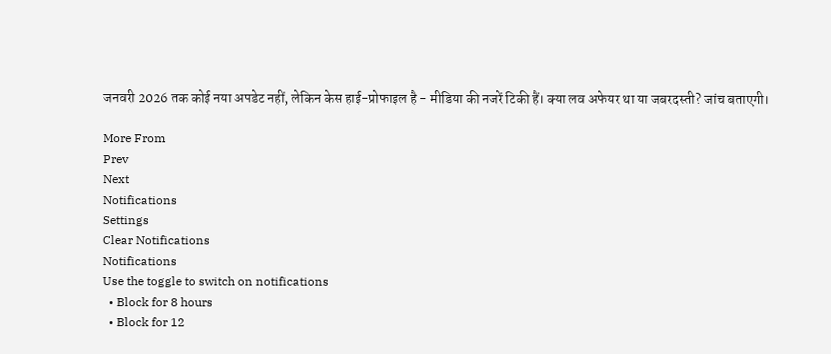जनवरी 2026 तक कोई नया अपडेट नहीं, लेकिन केस हाई-प्रोफाइल है - मीडिया की नजरें टिकी हैं। क्या लव अफेयर था या जबरदस्ती? जांच बताएगी।

More From
Prev
Next
Notifications
Settings
Clear Notifications
Notifications
Use the toggle to switch on notifications
  • Block for 8 hours
  • Block for 12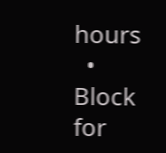hours
  • Block for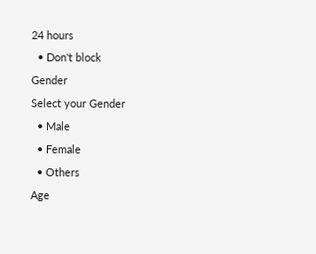24 hours
  • Don't block
Gender
Select your Gender
  • Male
  • Female
  • Others
Age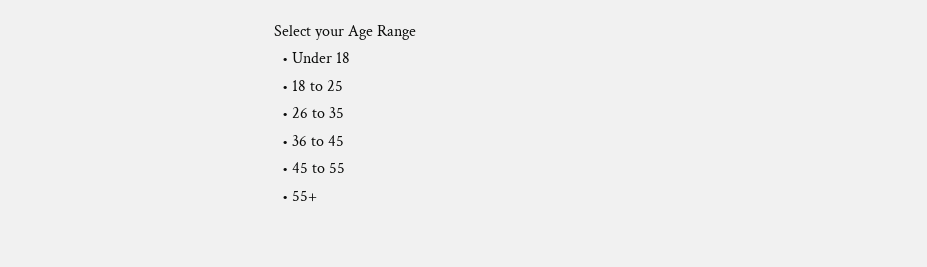Select your Age Range
  • Under 18
  • 18 to 25
  • 26 to 35
  • 36 to 45
  • 45 to 55
  • 55+